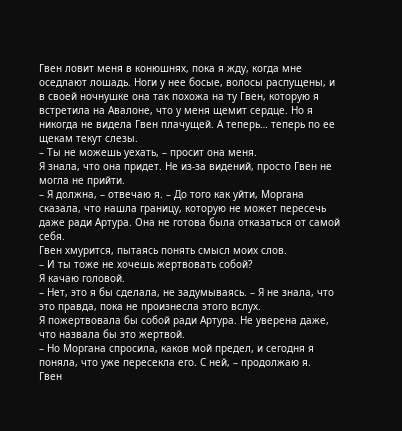Гвен ловит меня в конюшнях, пока я жду, когда мне оседлают лошадь. Ноги у нее босые, волосы распущены, и в своей ночнушке она так похожа на ту Гвен, которую я встретила на Авалоне, что у меня щемит сердце. Но я никогда не видела Гвен плачущей. А теперь… теперь по ее щекам текут слезы.
– Ты не можешь уехать, – просит она меня.
Я знала, что она придет. Не из-за видений, просто Гвен не могла не прийти.
– Я должна, – отвечаю я. – До того как уйти, Моргана сказала, что нашла границу, которую не может пересечь даже ради Артура. Она не готова была отказаться от самой себя.
Гвен хмурится, пытаясь понять смысл моих слов.
– И ты тоже не хочешь жертвовать собой?
Я качаю головой.
– Нет, это я бы сделала, не задумываясь. – Я не знала, что это правда, пока не произнесла этого вслух.
Я пожертвовала бы собой ради Артура. Не уверена даже, что назвала бы это жертвой.
– Но Моргана спросила, каков мой предел, и сегодня я поняла, что уже пересекла его. С ней, – продолжаю я.
Гвен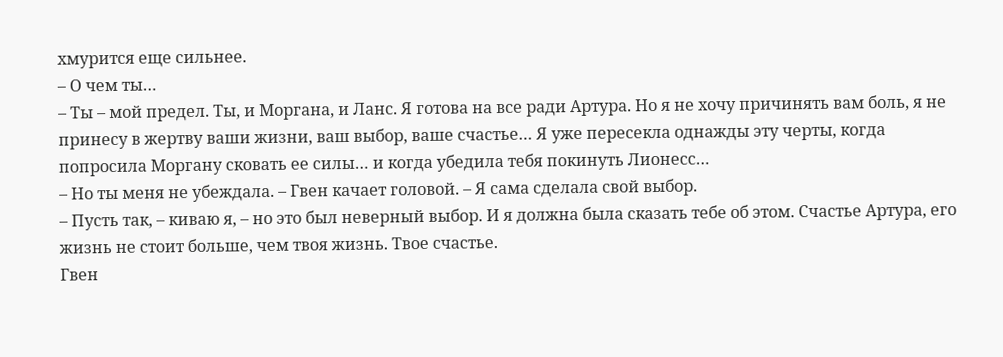хмурится еще сильнее.
– О чем ты…
– Ты – мой предел. Ты, и Моргана, и Ланс. Я готова на все ради Артура. Но я не хочу причинять вам боль, я не принесу в жертву ваши жизни, ваш выбор, ваше счастье… Я уже пересекла однажды эту черты, когда попросила Моргану сковать ее силы… и когда убедила тебя покинуть Лионесс…
– Но ты меня не убеждала. – Гвен качает головой. – Я сама сделала свой выбор.
– Пусть так, – киваю я, – но это был неверный выбор. И я должна была сказать тебе об этом. Счастье Артура, его жизнь не стоит больше, чем твоя жизнь. Твое счастье.
Гвен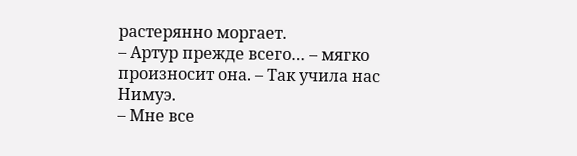растерянно моргает.
– Артур прежде всего… – мягко произносит она. – Так учила нас Нимуэ.
– Мне все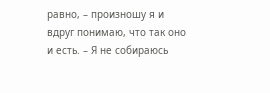равно, – произношу я и вдруг понимаю, что так оно и есть. – Я не собираюсь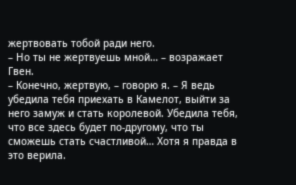жертвовать тобой ради него.
– Но ты не жертвуешь мной… – возражает Гвен.
– Конечно, жертвую, – говорю я. – Я ведь убедила тебя приехать в Камелот, выйти за него замуж и стать королевой. Убедила тебя, что все здесь будет по-другому, что ты сможешь стать счастливой… Хотя я правда в это верила.